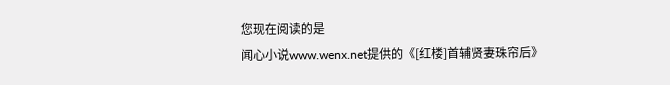您现在阅读的是
闻心小说www.wenx.net提供的《[红楼]首辅贤妻珠帘后》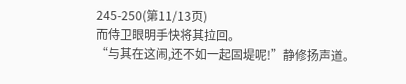245-250(第11/13页)
而侍卫眼明手快将其拉回。
“与其在这闹,还不如一起固堤呢!”静修扬声道。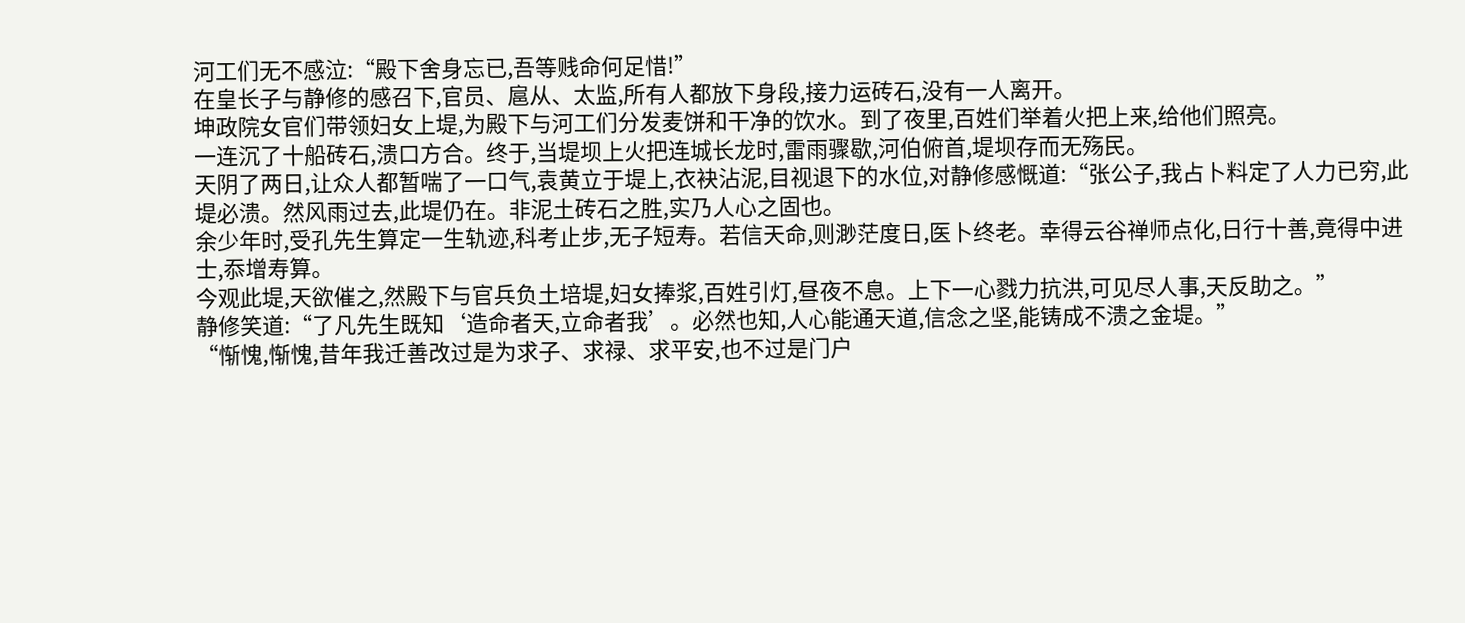河工们无不感泣:“殿下舍身忘已,吾等贱命何足惜!”
在皇长子与静修的感召下,官员、扈从、太监,所有人都放下身段,接力运砖石,没有一人离开。
坤政院女官们带领妇女上堤,为殿下与河工们分发麦饼和干净的饮水。到了夜里,百姓们举着火把上来,给他们照亮。
一连沉了十船砖石,溃口方合。终于,当堤坝上火把连城长龙时,雷雨骤歇,河伯俯首,堤坝存而无殇民。
天阴了两日,让众人都暂喘了一口气,袁黄立于堤上,衣袂沾泥,目视退下的水位,对静修感慨道:“张公子,我占卜料定了人力已穷,此堤必溃。然风雨过去,此堤仍在。非泥土砖石之胜,实乃人心之固也。
余少年时,受孔先生算定一生轨迹,科考止步,无子短寿。若信天命,则渺茫度日,医卜终老。幸得云谷禅师点化,日行十善,竟得中进士,忝增寿算。
今观此堤,天欲催之,然殿下与官兵负土培堤,妇女捧浆,百姓引灯,昼夜不息。上下一心戮力抗洪,可见尽人事,天反助之。”
静修笑道:“了凡先生既知‘造命者天,立命者我’。必然也知,人心能通天道,信念之坚,能铸成不溃之金堤。”
“惭愧,惭愧,昔年我迁善改过是为求子、求禄、求平安,也不过是门户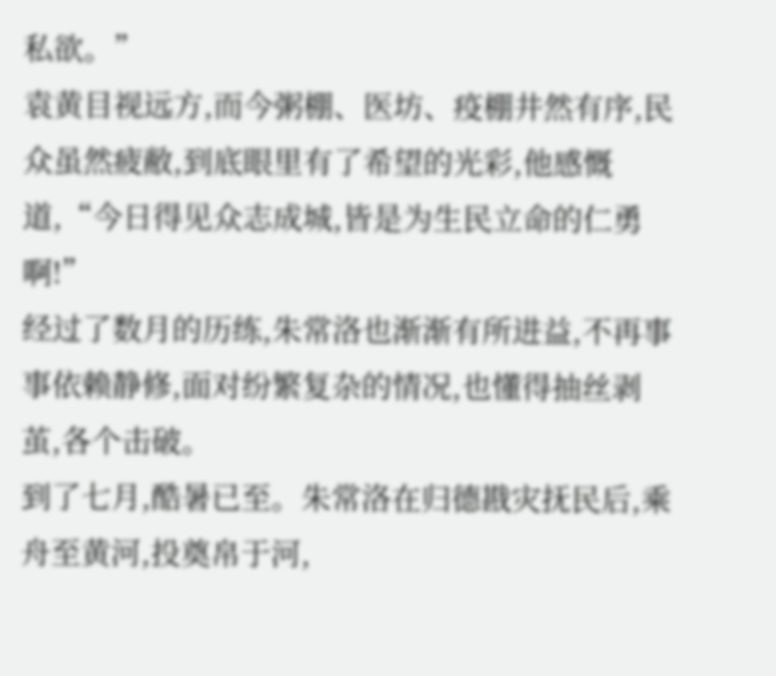私欲。”
袁黄目视远方,而今粥棚、医坊、疫棚井然有序,民众虽然疲敝,到底眼里有了希望的光彩,他感慨道,“今日得见众志成城,皆是为生民立命的仁勇啊!”
经过了数月的历练,朱常洛也渐渐有所进益,不再事事依赖静修,面对纷繁复杂的情况,也懂得抽丝剥茧,各个击破。
到了七月,酷暑已至。朱常洛在归德戡灾抚民后,乘舟至黄河,投奠帛于河,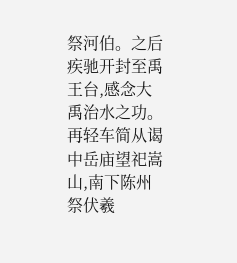祭河伯。之后疾驰开封至禹王台,感念大禹治水之功。
再轻车简从谒中岳庙望祀嵩山,南下陈州祭伏羲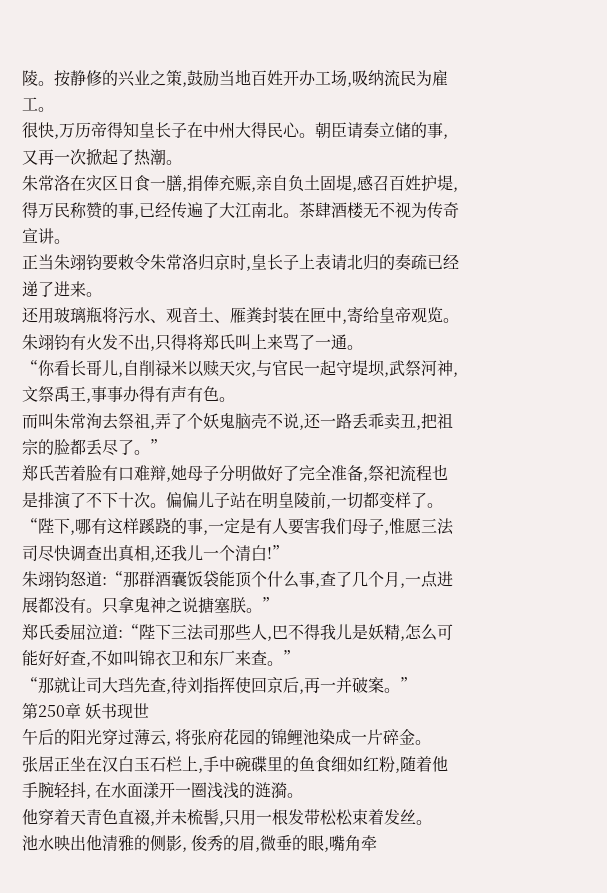陵。按静修的兴业之策,鼓励当地百姓开办工场,吸纳流民为雇工。
很快,万历帝得知皇长子在中州大得民心。朝臣请奏立储的事,又再一次掀起了热潮。
朱常洛在灾区日食一膳,捐俸充赈,亲自负土固堤,感召百姓护堤,得万民称赞的事,已经传遍了大江南北。茶肆酒楼无不视为传奇宣讲。
正当朱翊钧要敕令朱常洛归京时,皇长子上表请北归的奏疏已经递了进来。
还用玻璃瓶将污水、观音土、雁粪封装在匣中,寄给皇帝观览。
朱翊钧有火发不出,只得将郑氏叫上来骂了一通。
“你看长哥儿,自削禄米以赎天灾,与官民一起守堤坝,武祭河神,文祭禹王,事事办得有声有色。
而叫朱常洵去祭祖,弄了个妖鬼脑壳不说,还一路丢乖卖丑,把祖宗的脸都丢尽了。”
郑氏苦着脸有口难辩,她母子分明做好了完全准备,祭祀流程也是排演了不下十次。偏偏儿子站在明皇陵前,一切都变样了。
“陛下,哪有这样蹊跷的事,一定是有人要害我们母子,惟愿三法司尽快调查出真相,还我儿一个清白!”
朱翊钧怒道:“那群酒囊饭袋能顶个什么事,查了几个月,一点进展都没有。只拿鬼神之说搪塞朕。”
郑氏委屈泣道:“陛下三法司那些人,巴不得我儿是妖精,怎么可能好好查,不如叫锦衣卫和东厂来查。”
“那就让司大珰先查,待刘指挥使回京后,再一并破案。”
第250章 妖书现世
午后的阳光穿过薄云, 将张府花园的锦鲤池染成一片碎金。
张居正坐在汉白玉石栏上,手中碗碟里的鱼食细如红粉,随着他手腕轻抖, 在水面漾开一圈浅浅的涟漪。
他穿着天青色直裰,并未梳髻,只用一根发带松松束着发丝。
池水映出他清雅的侧影, 俊秀的眉,微垂的眼,嘴角牵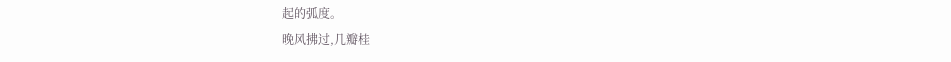起的弧度。
晚风拂过,几瓣桂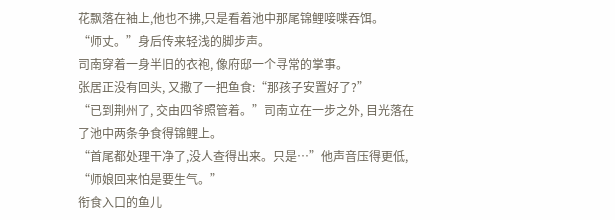花飘落在袖上,他也不拂,只是看着池中那尾锦鲤唼喋吞饵。
“师丈。”身后传来轻浅的脚步声。
司南穿着一身半旧的衣袍, 像府邸一个寻常的掌事。
张居正没有回头, 又撒了一把鱼食:“那孩子安置好了?”
“已到荆州了, 交由四爷照管着。”司南立在一步之外, 目光落在了池中两条争食得锦鲤上。
“首尾都处理干净了,没人查得出来。只是…”他声音压得更低, “师娘回来怕是要生气。”
衔食入口的鱼儿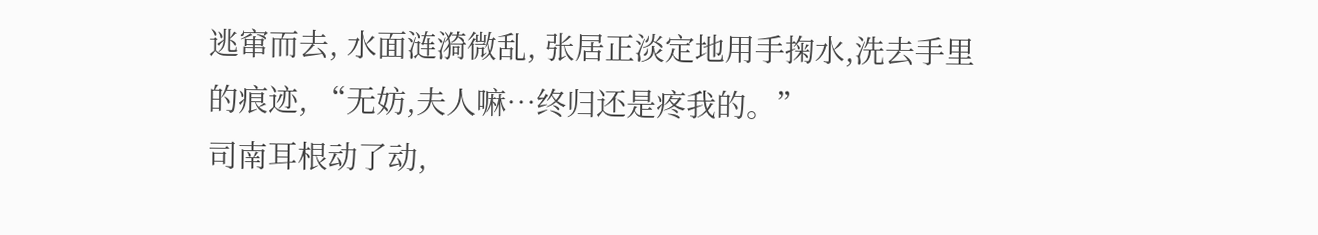逃窜而去, 水面涟漪微乱, 张居正淡定地用手掬水,洗去手里的痕迹, “无妨,夫人嘛…终归还是疼我的。”
司南耳根动了动,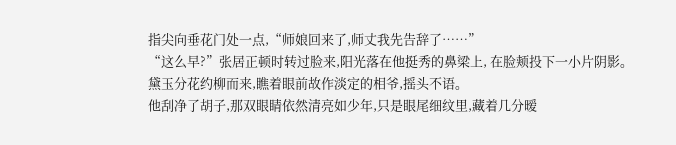指尖向垂花门处一点,“师娘回来了,师丈我先告辞了……”
“这么早?”张居正顿时转过脸来,阳光落在他挺秀的鼻梁上, 在脸颊投下一小片阴影。
黛玉分花约柳而来,瞧着眼前故作淡定的相爷,摇头不语。
他刮净了胡子,那双眼睛依然清亮如少年,只是眼尾细纹里,藏着几分暧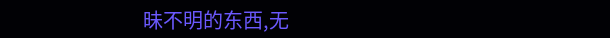昧不明的东西,无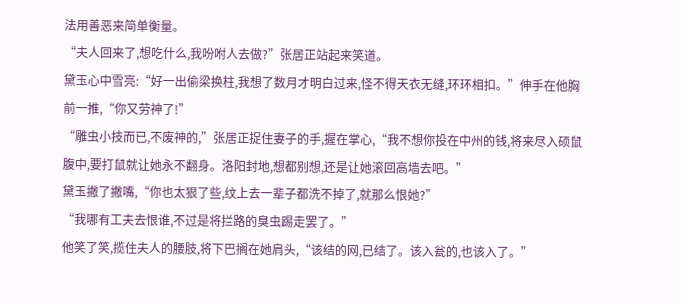法用善恶来简单衡量。
“夫人回来了,想吃什么,我吩咐人去做?”张居正站起来笑道。
黛玉心中雪亮:“好一出偷梁换柱,我想了数月才明白过来,怪不得天衣无缝,环环相扣。”伸手在他胸前一推,“你又劳神了!”
“雕虫小技而已,不废神的,”张居正捉住妻子的手,握在掌心,“我不想你投在中州的钱,将来尽入硕鼠腹中,要打鼠就让她永不翻身。洛阳封地,想都别想,还是让她滚回高墙去吧。”
黛玉撇了撇嘴,“你也太狠了些,纹上去一辈子都洗不掉了,就那么恨她?”
“我哪有工夫去恨谁,不过是将拦路的臭虫踢走罢了。”
他笑了笑,揽住夫人的腰肢,将下巴搁在她肩头,“该结的网,已结了。该入瓮的,也该入了。”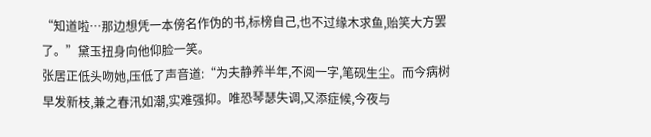“知道啦…那边想凭一本傍名作伪的书,标榜自己,也不过缘木求鱼,贻笑大方罢了。”黛玉扭身向他仰脸一笑。
张居正低头吻她,压低了声音道:“为夫静养半年,不阅一字,笔砚生尘。而今病树早发新枝,兼之春汛如潮,实难强抑。唯恐琴瑟失调,又添症候,今夜与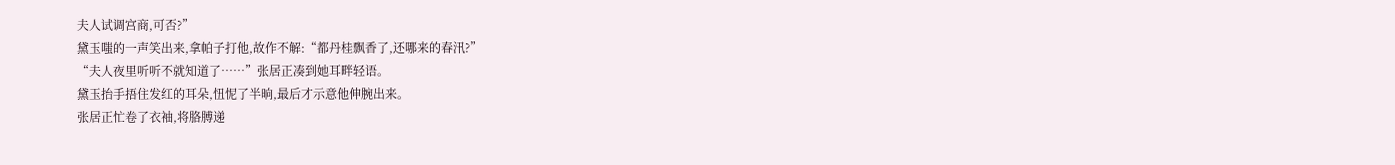夫人试调宫商,可否?”
黛玉嗤的一声笑出来,拿帕子打他,故作不解:“都丹桂飘香了,还哪来的春汛?”
“夫人夜里听听不就知道了……”张居正凑到她耳畔轻语。
黛玉抬手捂住发红的耳朵,忸怩了半晌,最后才示意他伸腕出来。
张居正忙卷了衣袖,将胳膊递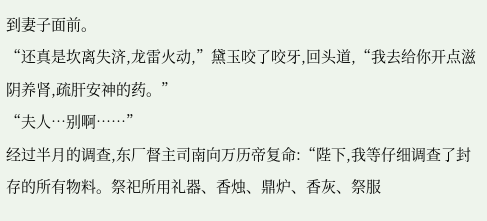到妻子面前。
“还真是坎离失济,龙雷火动,”黛玉咬了咬牙,回头道,“我去给你开点滋阴养肾,疏肝安神的药。”
“夫人…别啊……”
经过半月的调查,东厂督主司南向万历帝复命:“陛下,我等仔细调查了封存的所有物料。祭祀所用礼器、香烛、鼎炉、香灰、祭服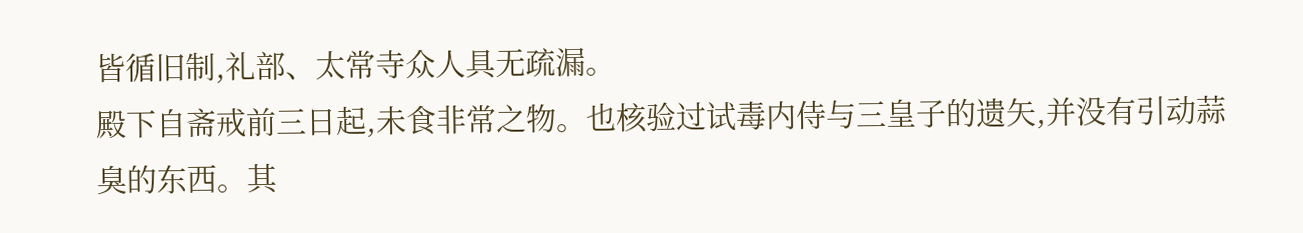皆循旧制,礼部、太常寺众人具无疏漏。
殿下自斋戒前三日起,未食非常之物。也核验过试毒内侍与三皇子的遗矢,并没有引动蒜臭的东西。其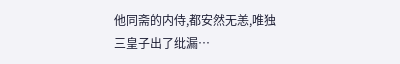他同斋的内侍,都安然无恙,唯独三皇子出了纰漏…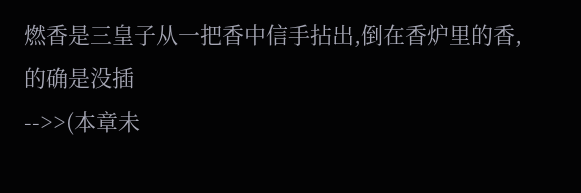燃香是三皇子从一把香中信手拈出,倒在香炉里的香,的确是没插
-->>(本章未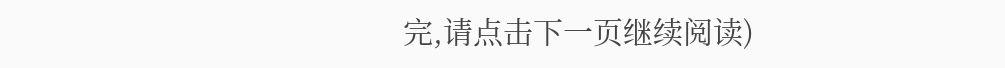完,请点击下一页继续阅读)